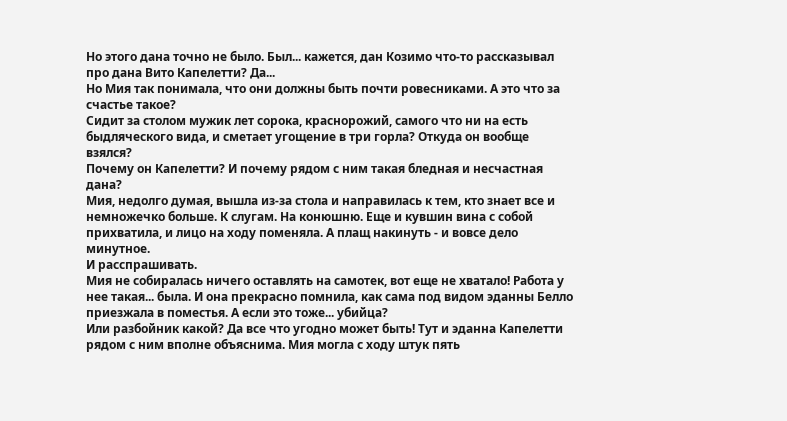Но этого дана точно не было. Был... кажется, дан Козимо что-то рассказывал про дана Вито Капелетти? Да...
Но Мия так понимала, что они должны быть почти ровесниками. А это что за счастье такое?
Сидит за столом мужик лет сорока, краснорожий, самого что ни на есть быдляческого вида, и сметает угощение в три горла? Откуда он вообще взялся?
Почему он Капелетти? И почему рядом с ним такая бледная и несчастная дана?
Мия, недолго думая, вышла из-за стола и направилась к тем, кто знает все и немножечко больше. К слугам. На конюшню. Еще и кувшин вина с собой прихватила, и лицо на ходу поменяла. А плащ накинуть - и вовсе дело минутное.
И расспрашивать.
Мия не собиралась ничего оставлять на самотек, вот еще не хватало! Работа у нее такая... была. И она прекрасно помнила, как сама под видом эданны Белло приезжала в поместья. А если это тоже... убийца?
Или разбойник какой? Да все что угодно может быть! Тут и эданна Капелетти рядом с ним вполне объяснима. Мия могла с ходу штук пять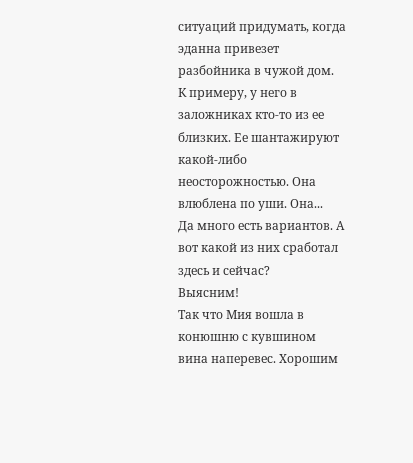ситуаций придумать, когда эданна привезет разбойника в чужой дом.
К примеру, у него в заложниках кто-то из ее близких. Ее шантажируют какой-либо неосторожностью. Она влюблена по уши. Она...
Да много есть вариантов. А вот какой из них сработал здесь и сейчас?
Выясним!
Так что Мия вошла в конюшню с кувшином вина наперевес. Хорошим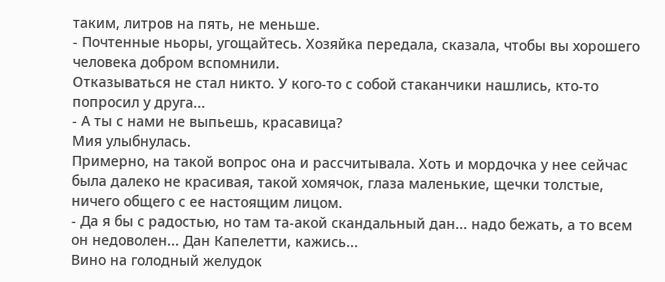таким, литров на пять, не меньше.
- Почтенные ньоры, угощайтесь. Хозяйка передала, сказала, чтобы вы хорошего человека добром вспомнили.
Отказываться не стал никто. У кого-то с собой стаканчики нашлись, кто-то попросил у друга...
- А ты с нами не выпьешь, красавица?
Мия улыбнулась.
Примерно, на такой вопрос она и рассчитывала. Хоть и мордочка у нее сейчас была далеко не красивая, такой хомячок, глаза маленькие, щечки толстые, ничего общего с ее настоящим лицом.
- Да я бы с радостью, но там та-акой скандальный дан... надо бежать, а то всем он недоволен... Дан Капелетти, кажись...
Вино на голодный желудок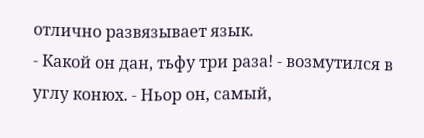отлично развязывает язык.
- Какой он дан, тьфу три раза! - возмутился в углу конюх. - Ньор он, самый,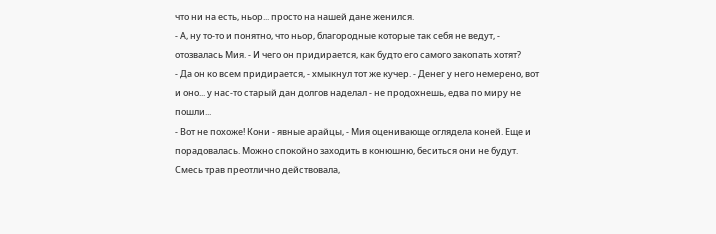что ни на есть, ньор... просто на нашей дане женился.
- А, ну то-то и понятно, что ньор, благородные которые так себя не ведут, - отозвалась Мия. - И чего он придирается, как будто его самого закопать хотят?
- Да он ко всем придирается, - хмыкнул тот же кучер. - Денег у него немерено, вот и оно... у нас-то старый дан долгов наделал - не продохнешь, едва по миру не пошли...
- Вот не похоже! Кони - явные арайцы, - Мия оценивающе оглядела коней. Еще и порадовалась. Можно спокойно заходить в конюшню, беситься они не будут. Смесь трав преотлично действовала,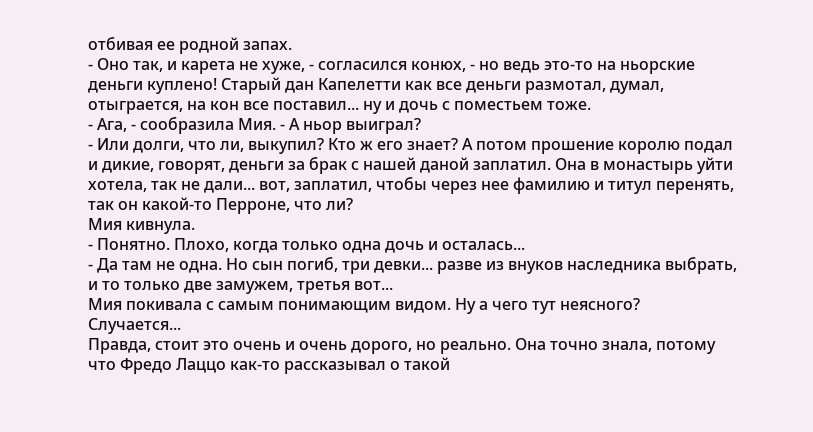отбивая ее родной запах.
- Оно так, и карета не хуже, - согласился конюх, - но ведь это-то на ньорские деньги куплено! Старый дан Капелетти как все деньги размотал, думал, отыграется, на кон все поставил... ну и дочь с поместьем тоже.
- Ага, - сообразила Мия. - А ньор выиграл?
- Или долги, что ли, выкупил? Кто ж его знает? А потом прошение королю подал и дикие, говорят, деньги за брак с нашей даной заплатил. Она в монастырь уйти хотела, так не дали... вот, заплатил, чтобы через нее фамилию и титул перенять, так он какой-то Перроне, что ли?
Мия кивнула.
- Понятно. Плохо, когда только одна дочь и осталась...
- Да там не одна. Но сын погиб, три девки... разве из внуков наследника выбрать, и то только две замужем, третья вот...
Мия покивала с самым понимающим видом. Ну а чего тут неясного?
Случается...
Правда, стоит это очень и очень дорого, но реально. Она точно знала, потому что Фредо Лаццо как-то рассказывал о такой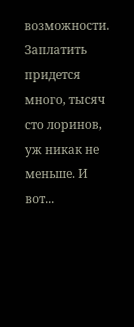возможности.
Заплатить придется много, тысяч сто лоринов, уж никак не меньше. И вот...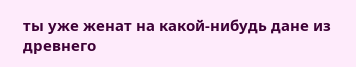ты уже женат на какой-нибудь дане из древнего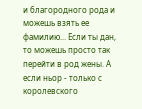и благородного рода и можешь взять ее фамилию... Если ты дан, то можешь просто так перейти в род жены. А если ньор - только с королевского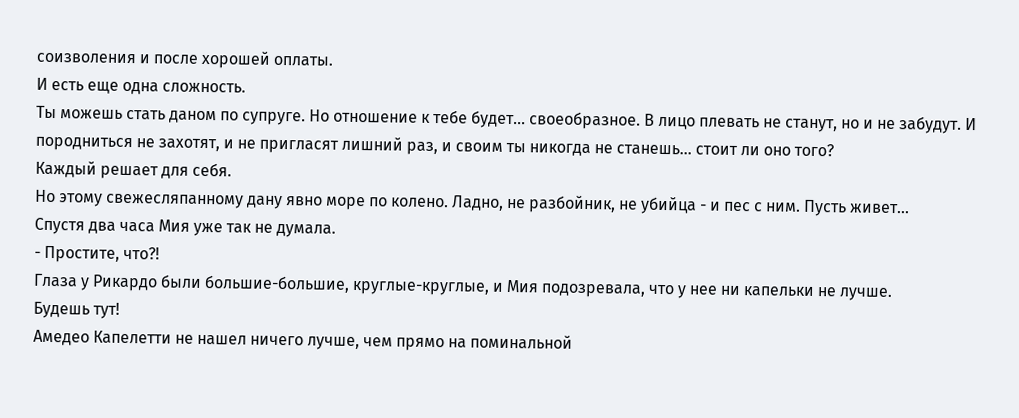соизволения и после хорошей оплаты.
И есть еще одна сложность.
Ты можешь стать даном по супруге. Но отношение к тебе будет... своеобразное. В лицо плевать не станут, но и не забудут. И породниться не захотят, и не пригласят лишний раз, и своим ты никогда не станешь... стоит ли оно того?
Каждый решает для себя.
Но этому свежесляпанному дану явно море по колено. Ладно, не разбойник, не убийца - и пес с ним. Пусть живет...
Спустя два часа Мия уже так не думала.
- Простите, что?!
Глаза у Рикардо были большие-большие, круглые-круглые, и Мия подозревала, что у нее ни капельки не лучше.
Будешь тут!
Амедео Капелетти не нашел ничего лучше, чем прямо на поминальной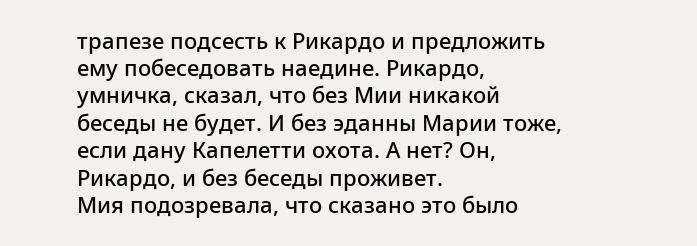трапезе подсесть к Рикардо и предложить ему побеседовать наедине. Рикардо, умничка, сказал, что без Мии никакой беседы не будет. И без эданны Марии тоже, если дану Капелетти охота. А нет? Он, Рикардо, и без беседы проживет.
Мия подозревала, что сказано это было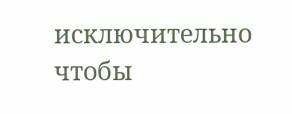исключительно чтобы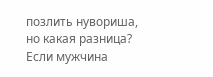позлить нувориша, но какая разница? Если мужчина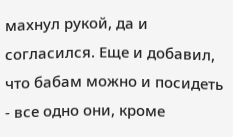махнул рукой, да и согласился. Еще и добавил, что бабам можно и посидеть - все одно они, кроме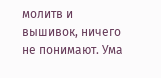молитв и вышивок, ничего не понимают. Ума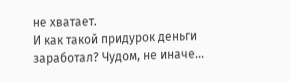не хватает.
И как такой придурок деньги заработал? Чудом, не иначе...